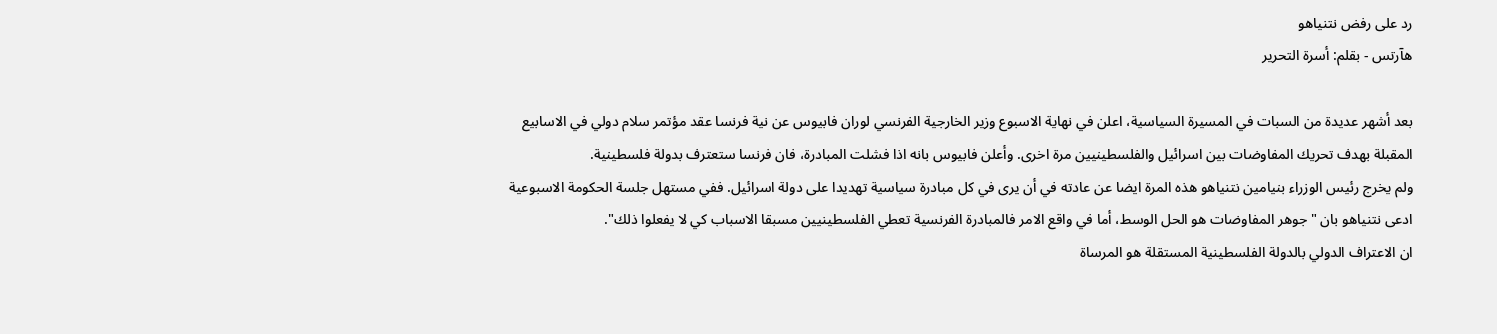رد على رفض نتنياهو
هآرتس - بقلم: أسرة التحرير

بعد أشهر عديدة من السبات في المسيرة السياسية، اعلن في نهاية الاسبوع وزير الخارجية الفرنسي لوران فابيوس عن نية فرنسا عقد مؤتمر سلام دولي في الاسابيع المقبلة بهدف تحريك المفاوضات بين اسرائيل والفلسطينيين مرة اخرى. وأعلن فابيوس بانه اذا فشلت المبادرة، فان فرنسا ستعترف بدولة فلسطينية.
ولم يخرج رئيس الوزراء بنيامين نتنياهو هذه المرة ايضا عن عادته في أن يرى في كل مبادرة سياسية تهديدا على دولة اسرائيل. ففي مستهل جلسة الحكومة الاسبوعية ادعى نتنياهو بان "جوهر المفاوضات هو الحل الوسط، أما في واقع الامر فالمبادرة الفرنسية تعطي الفلسطينيين مسبقا الاسباب كي لا يفعلوا ذلك".
ان الاعتراف الدولي بالدولة الفلسطينية المستقلة هو المرساة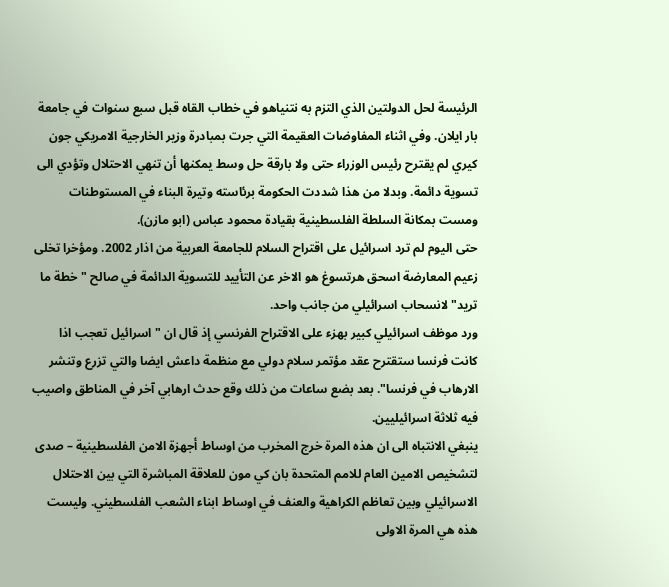الرئيسة لحل الدولتين الذي التزم به نتنياهو في خطاب القاه قبل سبع سنوات في جامعة بار ايلان. وفي اثناء المفاوضات العقيمة التي جرت بمبادرة وزير الخارجية الامريكي جون كيري لم يقترح رئيس الوزراء حتى ولا بارقة حل وسط يمكنها أن تنهي الاحتلال وتؤدي الى تسوية دائمة. وبدلا من هذا شددت الحكومة برئاسته وتيرة البناء في المستوطنات ومست بمكانة السلطة الفلسطينية بقيادة محمود عباس (ابو مازن).
حتى اليوم لم ترد اسرائيل على اقتراح السلام للجامعة العربية من اذار 2002. ومؤخرا تخلى زعيم المعارضة اسحق هرتسوغ هو الاخر عن التأييد للتسوية الدائمة في صالح "خطة ما تريد" لانسحاب اسرائيلي من جانب واحد.
ورد موظف اسرائيلي كبير بهزء على الاقتراح الفرنسي إذ قال ان "اسرائيل تعجب اذا كانت فرنسا ستقترح عقد مؤتمر سلام دولي مع منظمة داعش ايضا والتي تزرع وتنشر الارهاب في فرنسا". بعد بضع ساعات من ذلك وقع حدث ارهابي آخر في المناطق واصيب فيه ثلاثة اسرائيليين.
ينبغي الانتباه الى ان هذه المرة خرج المخرب من اوساط أجهزة الامن الفلسطينية – صدى لتشخيص الامين العام للامم المتحدة بان كي مون للعلاقة المباشرة التي بين الاحتلال الاسرائيلي وبين تعاظم الكراهية والعنف في اوساط ابناء الشعب الفلسطيني. وليست هذه هي المرة الاولى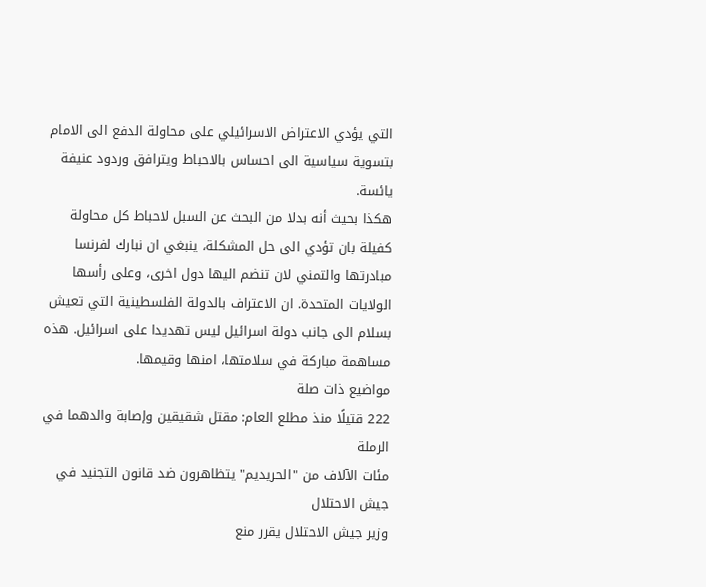التي يؤدي الاعتراض الاسرائيلي على محاولة الدفع الى الامام بتسوية سياسية الى احساس بالاحباط ويترافق وردود عنيفة يائسة.
هكذا بحيث أنه بدلا من البحث عن السبل لاحباط كل محاولة كفيلة بان تؤدي الى حل المشكلة، ينبغي ان نبارك لفرنسا مبادرتها والتمني لان تنضم اليها دول اخرى، وعلى رأسها الولايات المتحدة. ان الاعتراف بالدولة الفلسطينية التي تعيش بسلام الى جانب دولة اسرائيل ليس تهديدا على اسرائيل. هذه مساهمة مباركة في سلامتها، امنها وقيمها.
مواضيع ذات صلة
222 قتيلًا منذ مطلع العام: مقتل شقيقين وإصابة والدهما في الرملة
مئات الآلاف من "الحريديم" يتظاهرون ضد قانون التجنيد في جيش الاحتلال
وزير جيش الاحتلال يقرر منع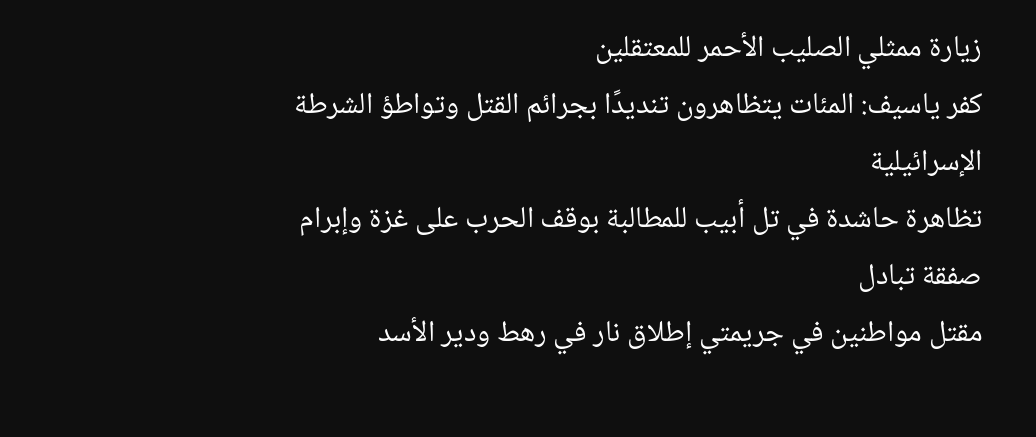زيارة ممثلي الصليب الأحمر للمعتقلين
كفر ياسيف: المئات يتظاهرون تنديدًا بجرائم القتل وتواطؤ الشرطة الإسرائيلية
تظاهرة حاشدة في تل أبيب للمطالبة بوقف الحرب على غزة وإبرام صفقة تبادل
مقتل مواطنين في جريمتي إطلاق نار في رهط ودير الأسد